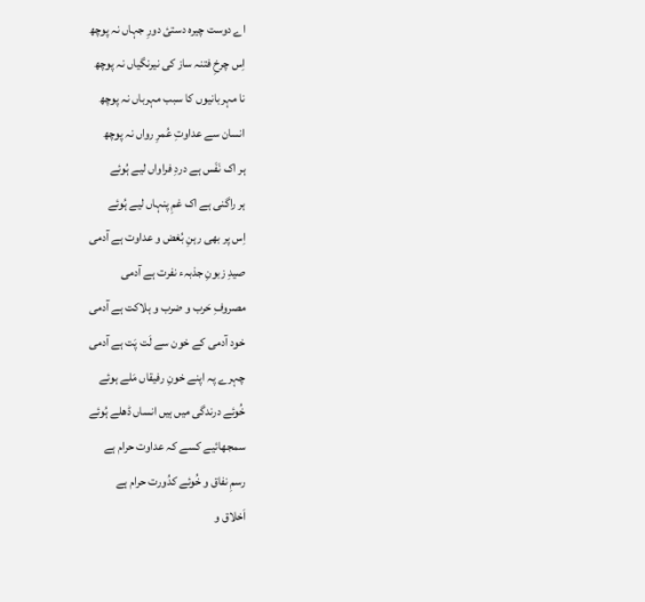اے دوست چیرہ دستئ دورِ جہاں نہ پوچھ
اِس چرخِ فتنہ ساز کی نیرنگیاں نہ پوچھ
نا مہربانیوں کا سبب مہرباں نہ پوچھ
انسان سے عداوتِ عُمرِ رواں نہ پوچھ
ہر اک نَفَس ہے دردِ فراواں لیے ہُوئے
ہر راگنی ہے اک غمِ پنہاں لیے ہُوئے
اِس پر بھی رہنِ بُغض و عداوت ہے آدمی
صیدِ زبونِ جذبہء نفرت ہے آدمی
مصروفِ حَرب و ضرب و ہلاکت ہے آدمی
خود آدمی کے خون سے لَت پَت ہے آدمی
چہرے پہ اپنے خونِ رفیقاں مَلے ہوئے
خُوئے درندگی میں ہیں انساں ڈھلے ہُوئے
سمجھائیے کسے کہ عداوت حرام ہے
رسمِ نفاق و خُوئے کدُورت حرام ہے
اَخلاق و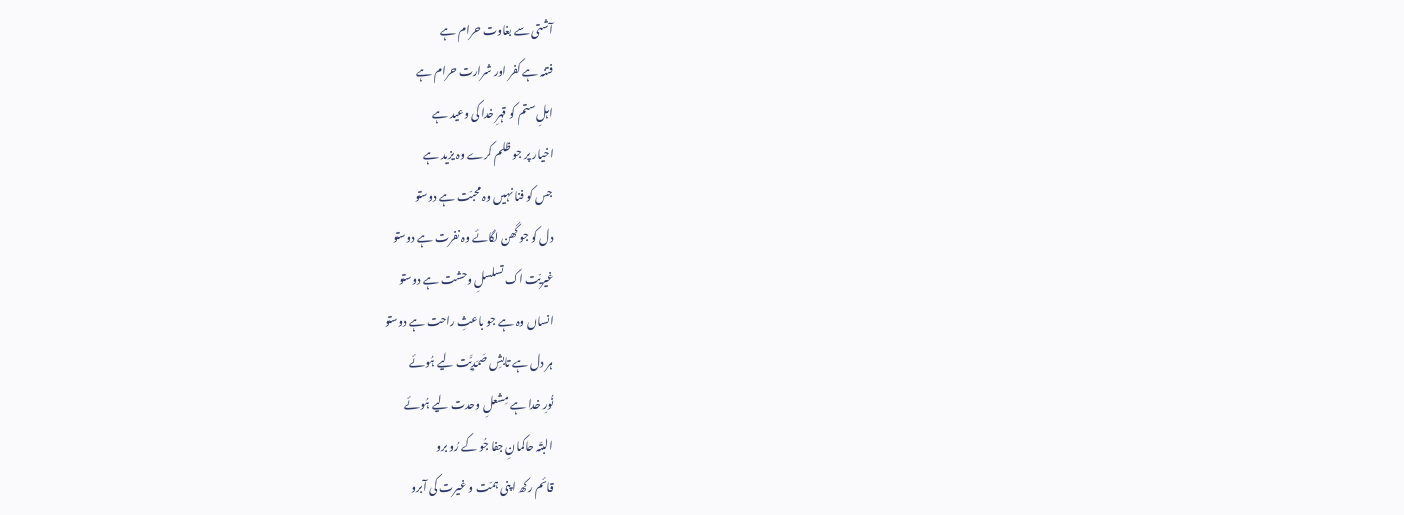آشتی سے بغاوت حرام ہے
فتنہ ہے کفر اور شرارت حرام ہے
اہلِ ستم کو قہرِ خدا کی وعید ہے
اخیار پر جو ظلم کرے وہ یزید ہے
جس کو فنا نہیں وہ محبّت ہے دوستو
دل کو جو گھن لگائے وہ نفرت ہے دوستو
غیریّت اک تسلسلِ وحشت ہے دوستو
انساں وہ ہے جو باعثِ راحت ہے دوستو
ہر دل ہے تابشِ صَمَدِیَّت لیے ہُوئے
نُورِ خدا ہے مِشعلِ وحدت لیے ہُوئے
البتّہ حاکمانِ جفا جُو کے رُو برو
قائم رکھ اپنی ہمّت و غیرت کی آبرو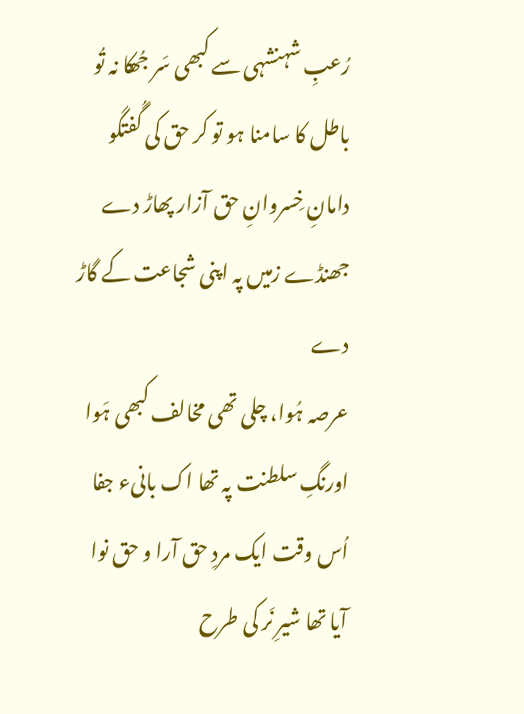رُعبِ شہنشہی سے کبھی سَر جُھکا نہ تُو
باطل کا سامنا ہو تو کر حق کی گُفتگو
دامانِ خِسروانِ حق آزار پھاڑ دے
جھنڈے زمیں پہ اپنی شجاعت کے گاڑ دے
عرصہ ہُوا، چلی تھی مخالف کبھی ہَوا
اورنگِ سلطنت پہ تھا اک بانیء جفا
اُس وقت ایک مردِ حق آرا و حق نوا
آیا تھا شیرِ نَر کی طرح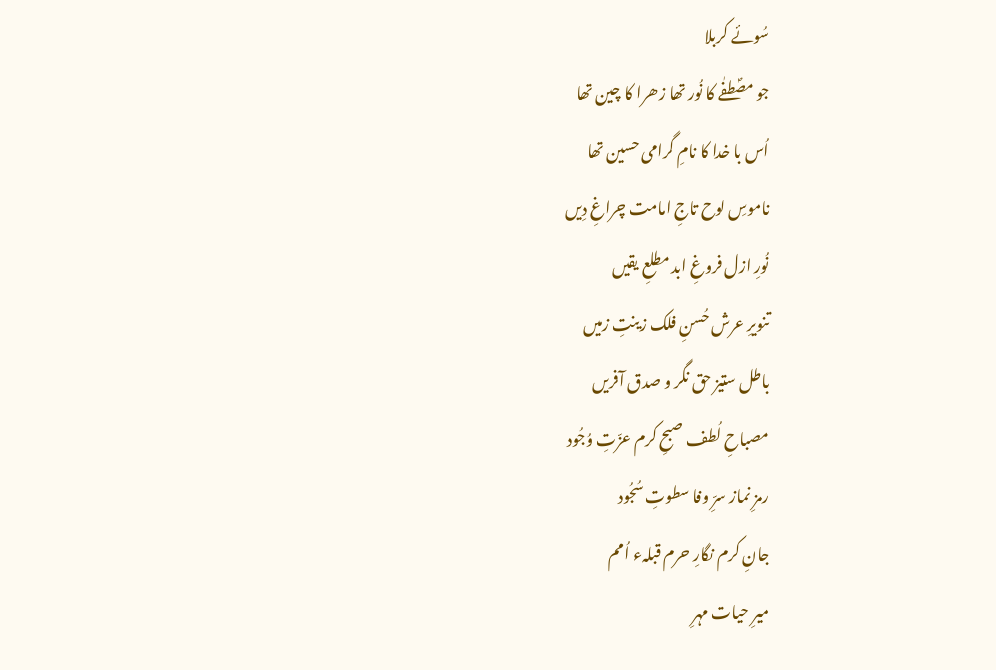سُوئے کربلا
جو مصؐطفٰے کا نُور تھا زھرا کا چین تھا
اُس با خدا کا نامِ گرامی حسین تھا
ناموسِ لوح تاجِ امامت چراغِ دِیں
نُورِ ازل فروغِ ابد مطلعِ یقیں
تنویرِ عرش حُسنِ فلک زینتِ زمیں
باطل ستیز حق نگر و صدق آفریں
مصباحِ لُطف صبحِ کرم عزّتِ وُجُود
رمزِ نماز سرِّ وفا سطوتِ سُجُود
جانِ کرم نگارِ حرم قبلہء اُمم
میرِ حیات مہرِ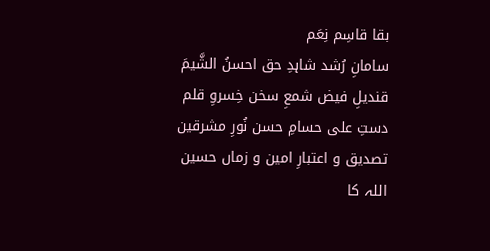بقا قاسِم نِعَم
سامانِ رُشد شاہدِ حق احسنُ الشَّیمَ
قندیلِ فیض شمعِ سخن خِسروِ قلم
دستِ علی حسامِ حسن نُورِ مشرقین
تصدیق و اعتبارِ امین و زماں حسین
اللہ کا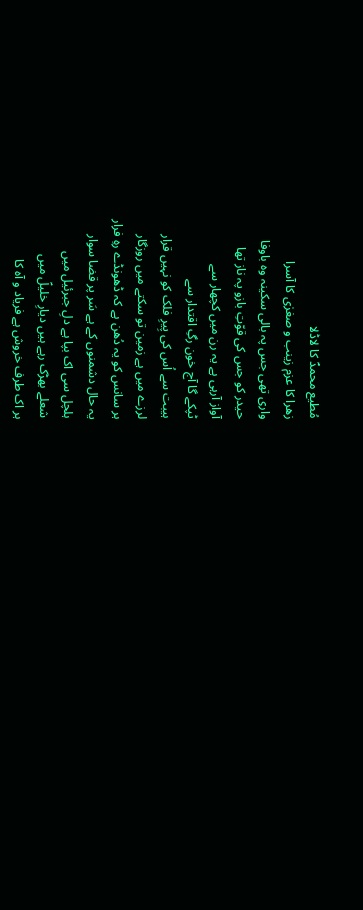مُطیع محمدؐ کا لاڈلا
زھرا کا عزم زینب و صغرٰی کا آسرا
واری تھی جس پہ بالی سکینہ وہ باوفا
حیدر کو جس کی قوّتِ بازو پہ ناز تھا
آواز آرہی ہے یہ رن میں کچھار سے
ٹپکے گا آج خون رگِ اقتدار سے
ہیبت سے اُس کی پِیرِ فلک کو نہیں قرار
لرزے میں ہے زمین تو سکتے میں روزگار
ہر سانس کو یہ دُھن ہے کہ ڈھونڈے رہِ فرار
یہ حال دشمنوں کے ہے سَر پر قضا سوار
ہلچل سی اک بپا ہے دلِ جبرئیل میں
شعلے بھڑک رہے ہیں دیارِ خلیلؑ میں
ہر اک طرف خروش ہے فریاد و آہ کا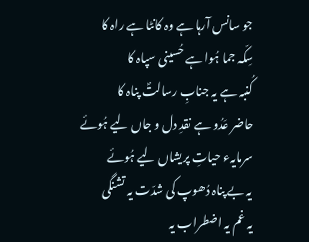جو سانس آرہا ہے وہ کانٹا ہے راہ کا
سِکّہ جما ہُوا ہے حُسینی سپاہ کا
کُنبہ ہے یہ جنابِ رسالتؐ پناہ کا
حاضر عَدُو ہے نقدِ دل و جاں لیے ہُوئے
سرمایہء حیاتِ پریشاں لیے ہُوئے
یہ بے پناہ دُھوپ کی شدّت یہ تشنگی
یہ غم یہ اضطراب یہ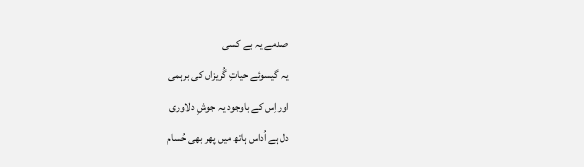صدمے یہ بے کسی
یہ گیسوئے حیاتِ گُریزاں کی برہمی
اوراِس کے باوجود یہ جوشِ دلاوری
دل ہے اُداس ہاتھ میں پھر بھی حُسام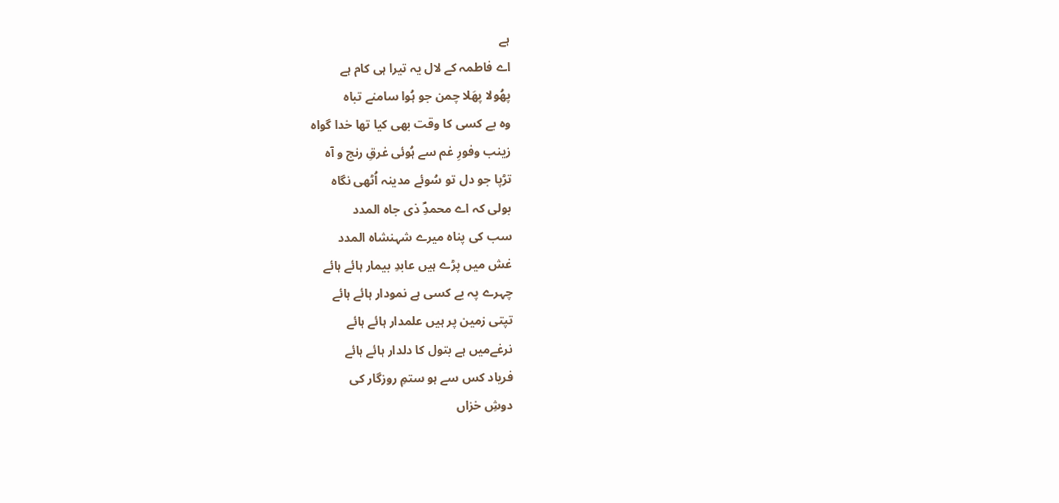ہے
اے فاطمہ کے لال یہ تیرا ہی کام ہے
پھُولا پھَلا چمن جو ہُوا سامنے تباہ
وہ بے کسی کا وقت بھی کیا تھا خدا گواہ
زینب وفورِ غم سے ہُوئی غرقِ رنج و آہ
تڑپا جو دل تو سُوئے مدینہ اُٹھی نگاہ
بولی کہ اے محمدِؐ ذی جاہ المدد
سب کی پناہ میرے شہنشاہ المدد
غش میں پڑے ہیں عابدِ بیمار ہائے ہائے
چہرے پہ بے کسی ہے نمودار ہائے ہائے
تپتی زمین پر ہیں علمدار ہائے ہائے
نرغےمیں ہے بتول کا دلدار ہائے ہائے
فریاد کس سے ہو ستمِ روزگار کی
دوشِ خزاں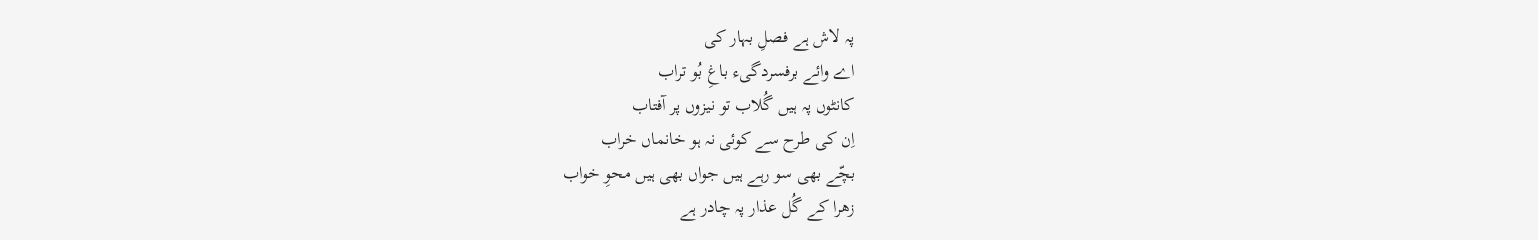پہ لاش ہے فصلِ بہار کی
اے وائے برفسردگیء باغِ بُو تراب
کانٹوں پہ ہیں گُلاب تو نیزوں پر آفتاب
اِن کی طرح سے کوئی نہ ہو خانماں خراب
بچّے بھی سو رہے ہیں جواں بھی ہیں محوِ خواب
زھرا کے گُل عذار پہ چادر ہے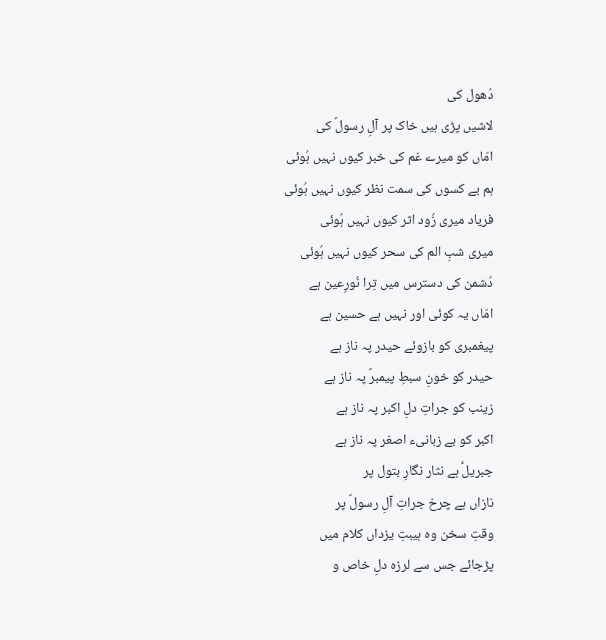دُھول کی
لاشیں پڑی ہیں خاک پر آلِ رسولؐ کی
امّاں کو میرے غم کی خبر کیوں نہیں ہُوئی
ہم بے کسوں کی سمت نظر کیوں نہیں ہُوئی
فریاد میری زُود اثر کیوں نہیں ہُوئی
میری شبِ الم کی سحر کیوں نہیں ہُوئی
دُشمن کی دسترس میں تِرا نُورِعین ہے
امّاں یہ کوئی اور نہیں ہے حسین ہے
پیغمبری کو بازوئے حیدر پہ ناز ہے
حیدر کو خونِ سبطِ پیمبرؐ پہ ناز ہے
زینب کو جراتِ دلِ اکبر پہ ناز ہے
اکبر کو بے زبانیء اصغر پہ ناز ہے
جبریلؑ ہے نثار نگارِ بتول پر
نازاں ہے چرخ جراتِ آلِ رسولؐ پر
وقتِ سخن وہ ہیبتِ یزداں کلام میں
پڑجائے جس سے لرزہ دلِ خاص و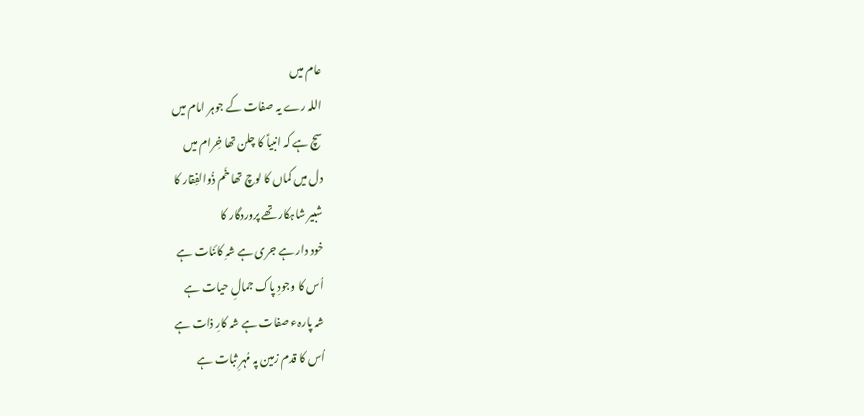عام میں
اللہ رے یہ صفات کے جوہر امام میں
سچ ہے کہ انبیاؑ کا چلن تھا خِرام میں
دل میں کماں کا لوچ تھا خَم ذُوالفِقار کا
شبیر شاہکار تھے پروردگار کا
خود دار ہے جری ہے شہِ کائنات ہے
اُس کا وجودِ پاک جمالِ حیات ہے
شہ پارہء صفات ہے شہ کارِ ذات ہے
اُس کا قدم زمین پہ مُہرِ ثبات ہے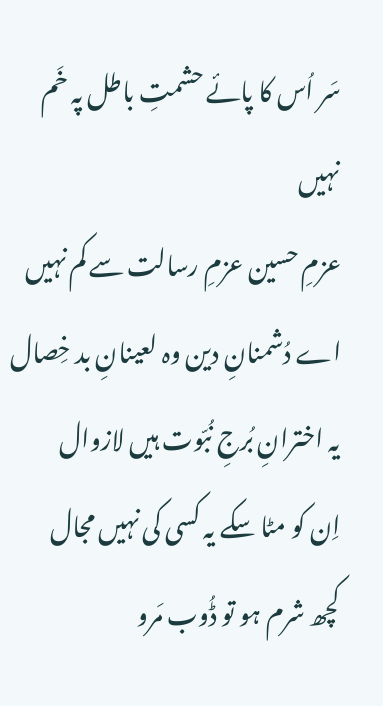سَر اُس کا پائے حشمتِ باطل پہ خَم نہیں
عزمِ حسین عزمِ رسالت سے کم نہیں
اے دُشمنانِ دین وہ لعینانِ بد خِصال
یہ اخترانِ بُرجِ نُبّوت ہیں لازوال
اِن کو مٹا سکے یہ کسی کی نہیں مجال
کچھ شرم ہو تو ڈُوب مَرو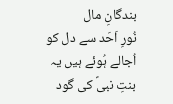بندگانِ مال
نُورِ اَحَد سے دل کو اُجالے ہُوئے ہیں یہ
بنتِ نبیؐ کی گود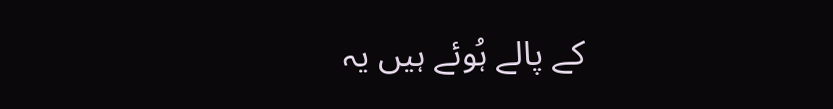کے پالے ہُوئے ہیں یہ